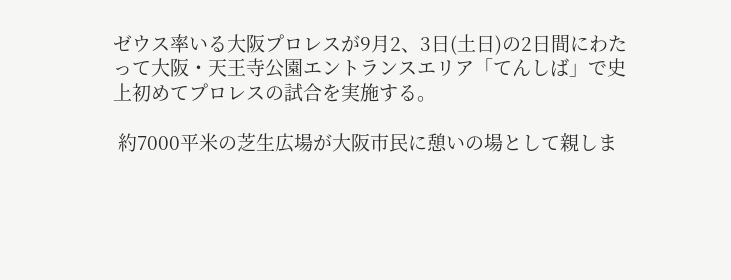ゼウス率いる大阪プロレスが9月2、3日(土日)の2日間にわたって大阪・天王寺公園エントランスエリア「てんしば」で史上初めてプロレスの試合を実施する。

 約7000平米の芝生広場が大阪市民に憩いの場として親しま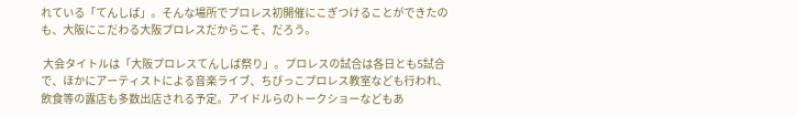れている「てんしば」。そんな場所でプロレス初開催にこぎつけることができたのも、大阪にこだわる大阪プロレスだからこそ、だろう。

 大会タイトルは「大阪プロレスてんしば祭り」。プロレスの試合は各日とも5試合で、ほかにアーティストによる音楽ライブ、ちびっこプロレス教室なども行われ、飲食等の露店も多数出店される予定。アイドルらのトークショーなどもあ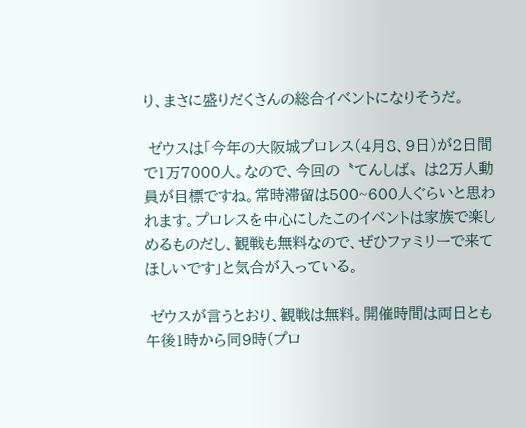り、まさに盛りだくさんの総合イベントになりそうだ。

 ゼウスは「今年の大阪城プロレス(4月8、9日)が2日間で1万7000人。なので、今回の〝てんしば〟は2万人動員が目標ですね。常時滞留は500~600人ぐらいと思われます。プロレスを中心にしたこのイベントは家族で楽しめるものだし、観戦も無料なので、ぜひファミリーで来てほしいです」と気合が入っている。

 ゼウスが言うとおり、観戦は無料。開催時間は両日とも午後1時から同9時(プロ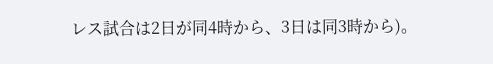レス試合は2日が同4時から、3日は同3時から)。